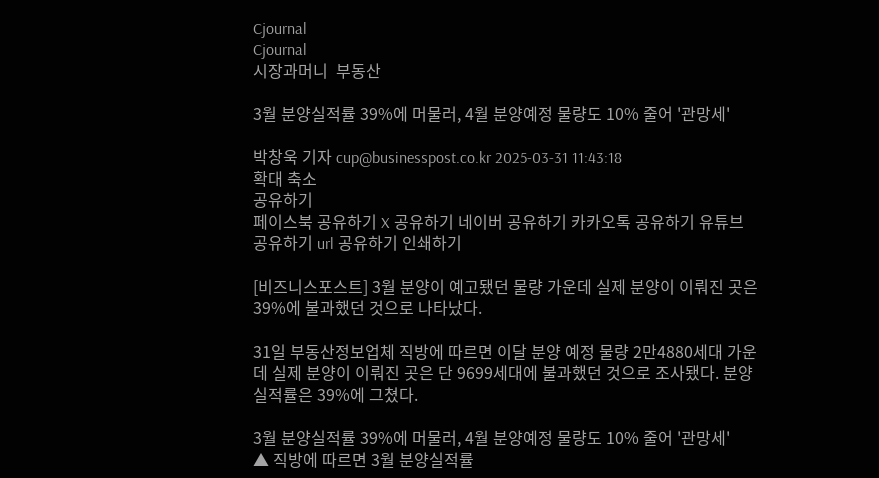Cjournal
Cjournal
시장과머니  부동산

3월 분양실적률 39%에 머물러, 4월 분양예정 물량도 10% 줄어 '관망세'

박창욱 기자 cup@businesspost.co.kr 2025-03-31 11:43:18
확대 축소
공유하기
페이스북 공유하기 X 공유하기 네이버 공유하기 카카오톡 공유하기 유튜브 공유하기 url 공유하기 인쇄하기

[비즈니스포스트] 3월 분양이 예고됐던 물량 가운데 실제 분양이 이뤄진 곳은 39%에 불과했던 것으로 나타났다.

31일 부동산정보업체 직방에 따르면 이달 분양 예정 물량 2만4880세대 가운데 실제 분양이 이뤄진 곳은 단 9699세대에 불과했던 것으로 조사됐다. 분양실적률은 39%에 그쳤다.

3월 분양실적률 39%에 머물러, 4월 분양예정 물량도 10% 줄어 '관망세'
▲ 직방에 따르면 3월 분양실적률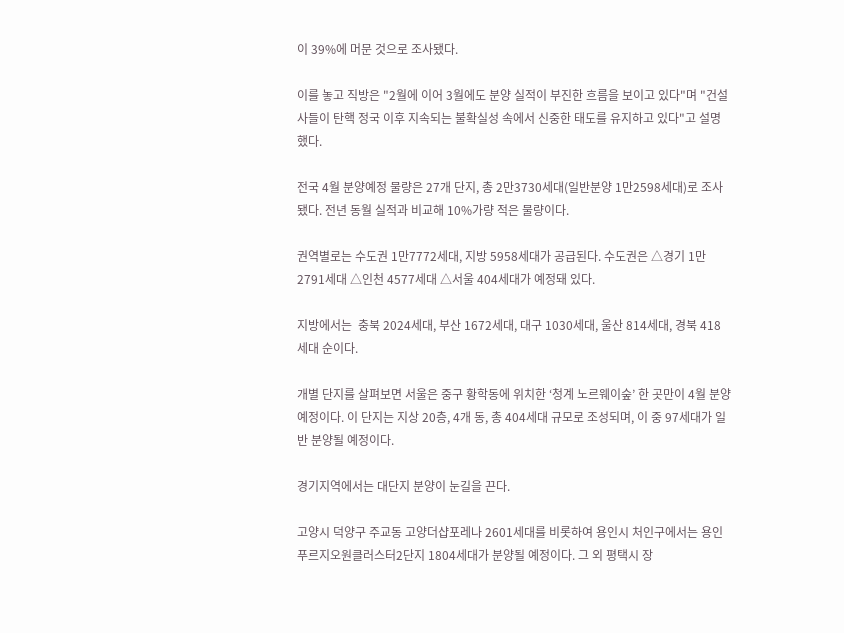이 39%에 머문 것으로 조사됐다.

이를 놓고 직방은 "2월에 이어 3월에도 분양 실적이 부진한 흐름을 보이고 있다"며 "건설사들이 탄핵 정국 이후 지속되는 불확실성 속에서 신중한 태도를 유지하고 있다"고 설명했다.

전국 4월 분양예정 물량은 27개 단지, 총 2만3730세대(일반분양 1만2598세대)로 조사됐다. 전년 동월 실적과 비교해 10%가량 적은 물량이다.

권역별로는 수도권 1만7772세대, 지방 5958세대가 공급된다. 수도권은 △경기 1만2791세대 △인천 4577세대 △서울 404세대가 예정돼 있다.

지방에서는  충북 2024세대, 부산 1672세대, 대구 1030세대, 울산 814세대, 경북 418세대 순이다.

개별 단지를 살펴보면 서울은 중구 황학동에 위치한 ‘청계 노르웨이숲’ 한 곳만이 4월 분양 예정이다. 이 단지는 지상 20층, 4개 동, 총 404세대 규모로 조성되며, 이 중 97세대가 일반 분양될 예정이다.

경기지역에서는 대단지 분양이 눈길을 끈다.

고양시 덕양구 주교동 고양더샵포레나 2601세대를 비롯하여 용인시 처인구에서는 용인푸르지오원클러스터2단지 1804세대가 분양될 예정이다. 그 외 평택시 장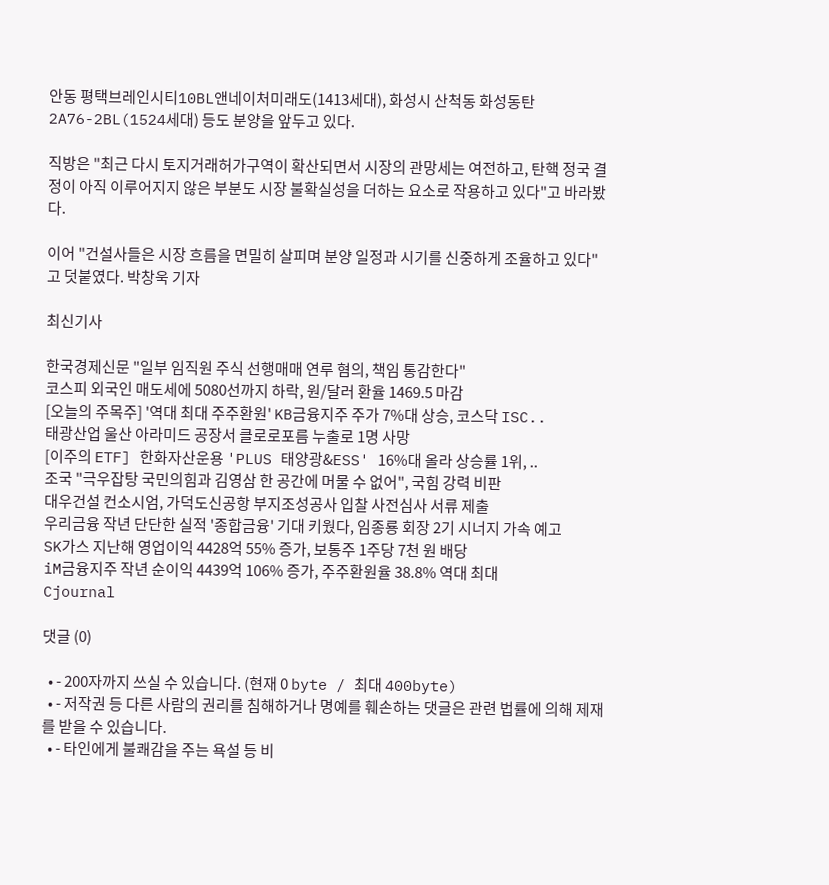안동 평택브레인시티10BL앤네이처미래도(1413세대), 화성시 산척동 화성동탄2A76-2BL(1524세대) 등도 분양을 앞두고 있다.

직방은 "최근 다시 토지거래허가구역이 확산되면서 시장의 관망세는 여전하고, 탄핵 정국 결정이 아직 이루어지지 않은 부분도 시장 불확실성을 더하는 요소로 작용하고 있다"고 바라봤다.

이어 "건설사들은 시장 흐름을 면밀히 살피며 분양 일정과 시기를 신중하게 조율하고 있다"고 덧붙였다. 박창욱 기자

최신기사

한국경제신문 "일부 임직원 주식 선행매매 연루 혐의, 책임 통감한다"
코스피 외국인 매도세에 5080선까지 하락, 원/달러 환율 1469.5 마감
[오늘의 주목주] '역대 최대 주주환원' KB금융지주 주가 7%대 상승, 코스닥 ISC..
태광산업 울산 아라미드 공장서 클로로포름 누출로 1명 사망
[이주의 ETF] 한화자산운용 'PLUS 태양광&ESS' 16%대 올라 상승률 1위, ..
조국 "극우잡탕 국민의힘과 김영삼 한 공간에 머물 수 없어", 국힘 강력 비판
대우건설 컨소시엄, 가덕도신공항 부지조성공사 입찰 사전심사 서류 제출
우리금융 작년 단단한 실적 '종합금융' 기대 키웠다, 임종룡 회장 2기 시너지 가속 예고
SK가스 지난해 영업이익 4428억 55% 증가, 보통주 1주당 7천 원 배당
iM금융지주 작년 순이익 4439억 106% 증가, 주주환원율 38.8% 역대 최대
Cjournal

댓글 (0)

  • - 200자까지 쓰실 수 있습니다. (현재 0 byte / 최대 400byte)
  • - 저작권 등 다른 사람의 권리를 침해하거나 명예를 훼손하는 댓글은 관련 법률에 의해 제재를 받을 수 있습니다.
  • - 타인에게 불쾌감을 주는 욕설 등 비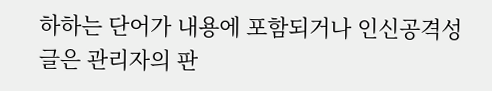하하는 단어가 내용에 포함되거나 인신공격성 글은 관리자의 판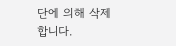단에 의해 삭제 합니다.